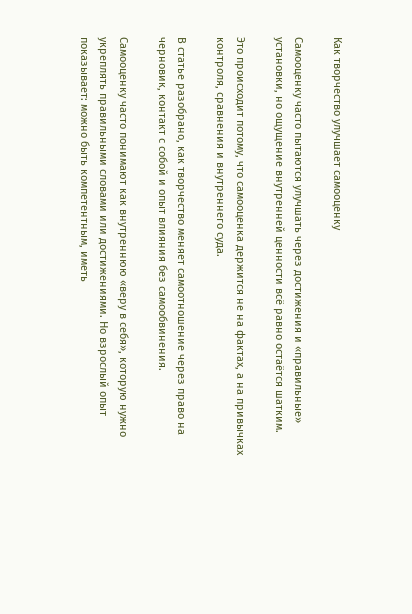Как творчество улучшает самооценку

Самооценку часто пытаются улучшать через достижения и «правильные» установки, но ощущение внутренней ценности всё равно остаётся шатким.

Это происходит потому, что самооценка держится не на фактах, а на привычках контроля, сравнения и внутреннего суда.

В статье разобрано, как творчество меняет самоотношение через право на черновик, контакт с собой и опыт влияния без самообвинения.

Самооценку часто понимают как внутреннюю «веру в себя», которую нужно укреплять правильными словами или достижениями. Но взрослый опыт показывает: можно быть компетентным, иметь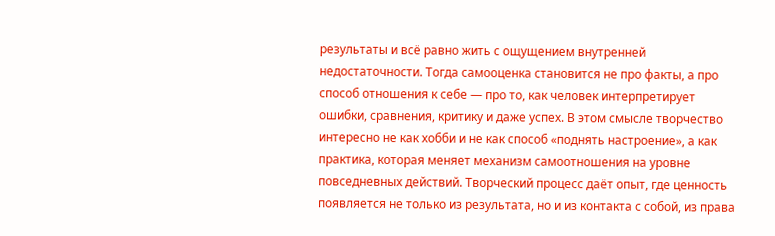результаты и всё равно жить с ощущением внутренней недостаточности. Тогда самооценка становится не про факты, а про способ отношения к себе — про то, как человек интерпретирует ошибки, сравнения, критику и даже успех. В этом смысле творчество интересно не как хобби и не как способ «поднять настроение», а как практика, которая меняет механизм самоотношения на уровне повседневных действий. Творческий процесс даёт опыт, где ценность появляется не только из результата, но и из контакта с собой, из права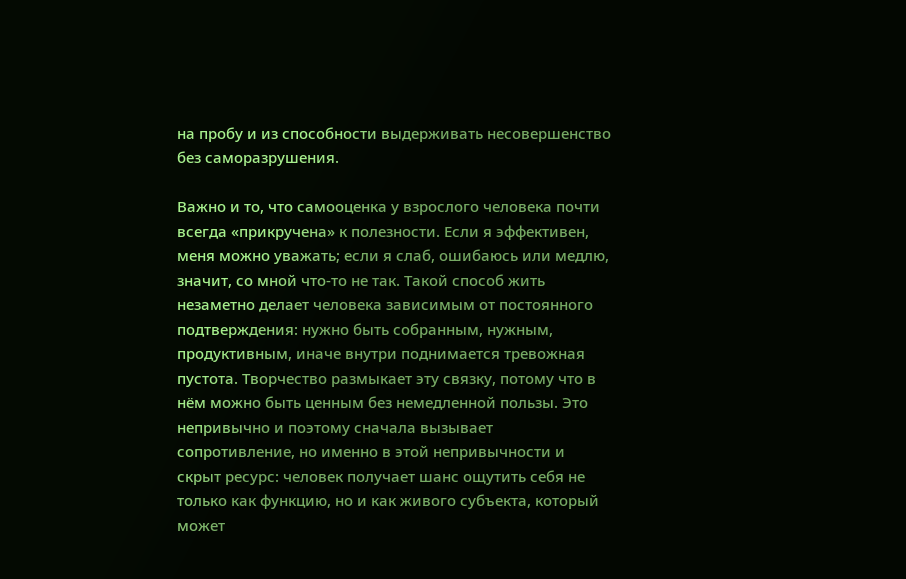на пробу и из способности выдерживать несовершенство без саморазрушения.

Важно и то, что самооценка у взрослого человека почти всегда «прикручена» к полезности. Если я эффективен, меня можно уважать; если я слаб, ошибаюсь или медлю, значит, со мной что-то не так. Такой способ жить незаметно делает человека зависимым от постоянного подтверждения: нужно быть собранным, нужным, продуктивным, иначе внутри поднимается тревожная пустота. Творчество размыкает эту связку, потому что в нём можно быть ценным без немедленной пользы. Это непривычно и поэтому сначала вызывает сопротивление, но именно в этой непривычности и скрыт ресурс: человек получает шанс ощутить себя не только как функцию, но и как живого субъекта, который может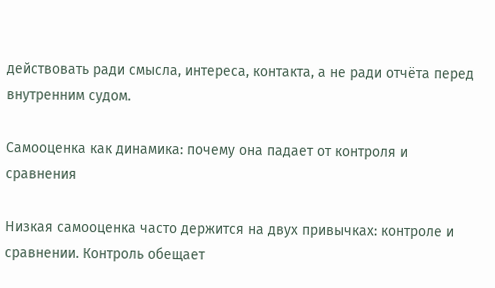действовать ради смысла, интереса, контакта, а не ради отчёта перед внутренним судом.

Самооценка как динамика: почему она падает от контроля и сравнения

Низкая самооценка часто держится на двух привычках: контроле и сравнении. Контроль обещает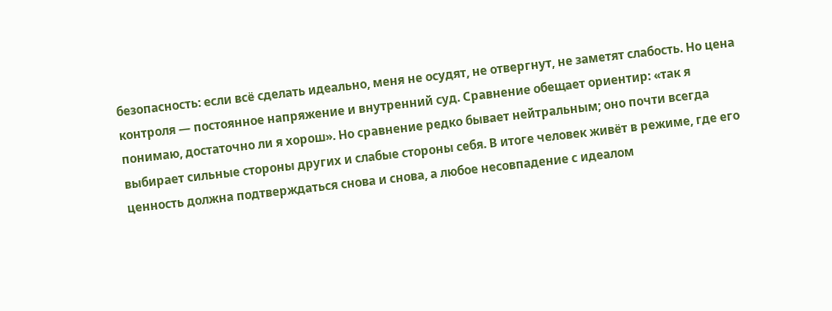безопасность: если всё сделать идеально, меня не осудят, не отвергнут, не заметят слабость. Но цена контроля — постоянное напряжение и внутренний суд. Сравнение обещает ориентир: «так я понимаю, достаточно ли я хорош». Но сравнение редко бывает нейтральным; оно почти всегда выбирает сильные стороны других и слабые стороны себя. В итоге человек живёт в режиме, где его ценность должна подтверждаться снова и снова, а любое несовпадение с идеалом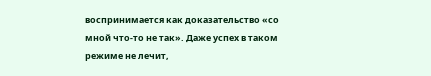воспринимается как доказательство «со мной что-то не так». Даже успех в таком режиме не лечит,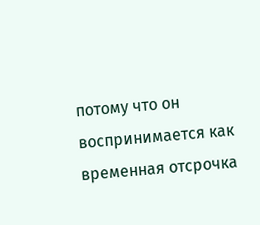потому что он воспринимается как временная отсрочка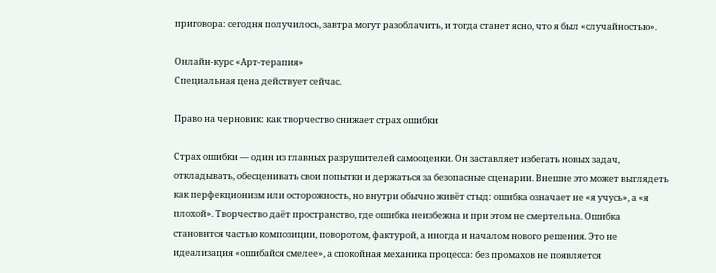приговора: сегодня получилось, завтра могут разоблачить, и тогда станет ясно, что я был «случайностью».

Онлайн-курс «Арт-терапия»
Специальная цена действует сейчас.

Право на черновик: как творчество снижает страх ошибки

Страх ошибки — один из главных разрушителей самооценки. Он заставляет избегать новых задач, откладывать, обесценивать свои попытки и держаться за безопасные сценарии. Внешне это может выглядеть как перфекционизм или осторожность, но внутри обычно живёт стыд: ошибка означает не «я учусь», а «я плохой». Творчество даёт пространство, где ошибка неизбежна и при этом не смертельна. Ошибка становится частью композиции, поворотом, фактурой, а иногда и началом нового решения. Это не идеализация «ошибайся смелее», а спокойная механика процесса: без промахов не появляется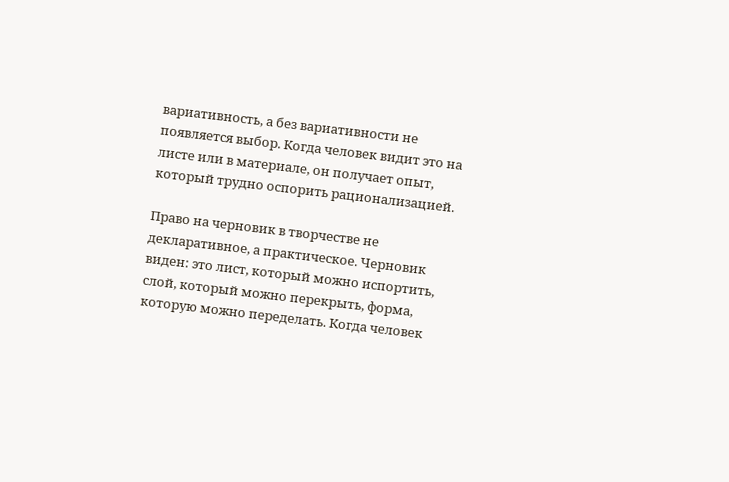вариативность, а без вариативности не появляется выбор. Когда человек видит это на листе или в материале, он получает опыт, который трудно оспорить рационализацией.

Право на черновик в творчестве не декларативное, а практическое. Черновик виден: это лист, который можно испортить, слой, который можно перекрыть, форма, которую можно переделать. Когда человек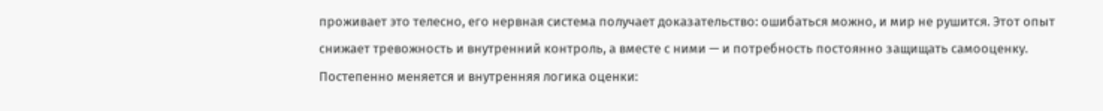проживает это телесно, его нервная система получает доказательство: ошибаться можно, и мир не рушится. Этот опыт снижает тревожность и внутренний контроль, а вместе с ними — и потребность постоянно защищать самооценку. Постепенно меняется и внутренняя логика оценки: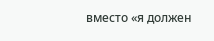вместо «я должен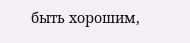быть хорошим,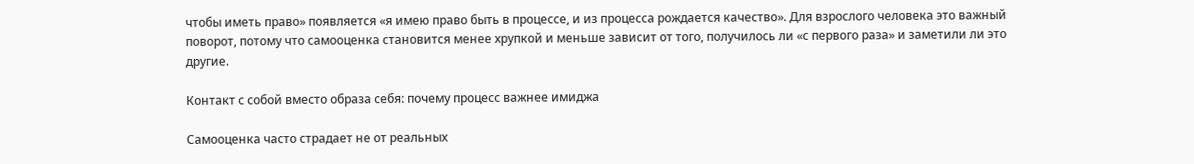чтобы иметь право» появляется «я имею право быть в процессе, и из процесса рождается качество». Для взрослого человека это важный поворот, потому что самооценка становится менее хрупкой и меньше зависит от того, получилось ли «с первого раза» и заметили ли это другие.

Контакт с собой вместо образа себя: почему процесс важнее имиджа

Самооценка часто страдает не от реальных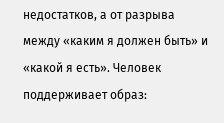недостатков, а от разрыва между «каким я должен быть» и «какой я есть». Человек поддерживает образ: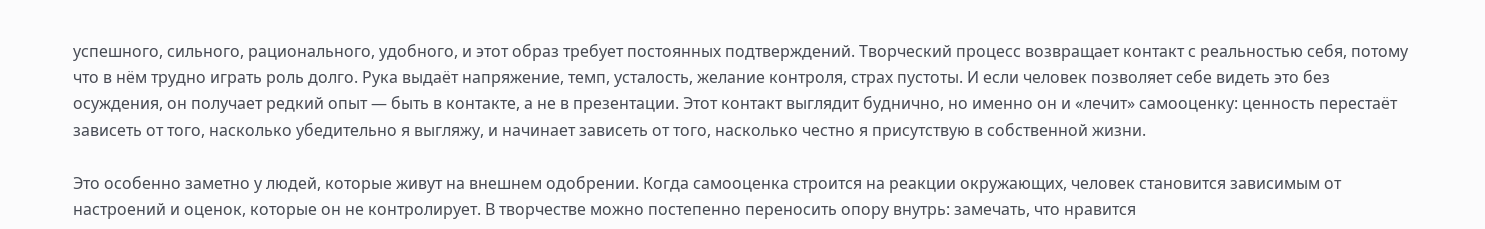успешного, сильного, рационального, удобного, и этот образ требует постоянных подтверждений. Творческий процесс возвращает контакт с реальностью себя, потому что в нём трудно играть роль долго. Рука выдаёт напряжение, темп, усталость, желание контроля, страх пустоты. И если человек позволяет себе видеть это без осуждения, он получает редкий опыт — быть в контакте, а не в презентации. Этот контакт выглядит буднично, но именно он и «лечит» самооценку: ценность перестаёт зависеть от того, насколько убедительно я выгляжу, и начинает зависеть от того, насколько честно я присутствую в собственной жизни.

Это особенно заметно у людей, которые живут на внешнем одобрении. Когда самооценка строится на реакции окружающих, человек становится зависимым от настроений и оценок, которые он не контролирует. В творчестве можно постепенно переносить опору внутрь: замечать, что нравится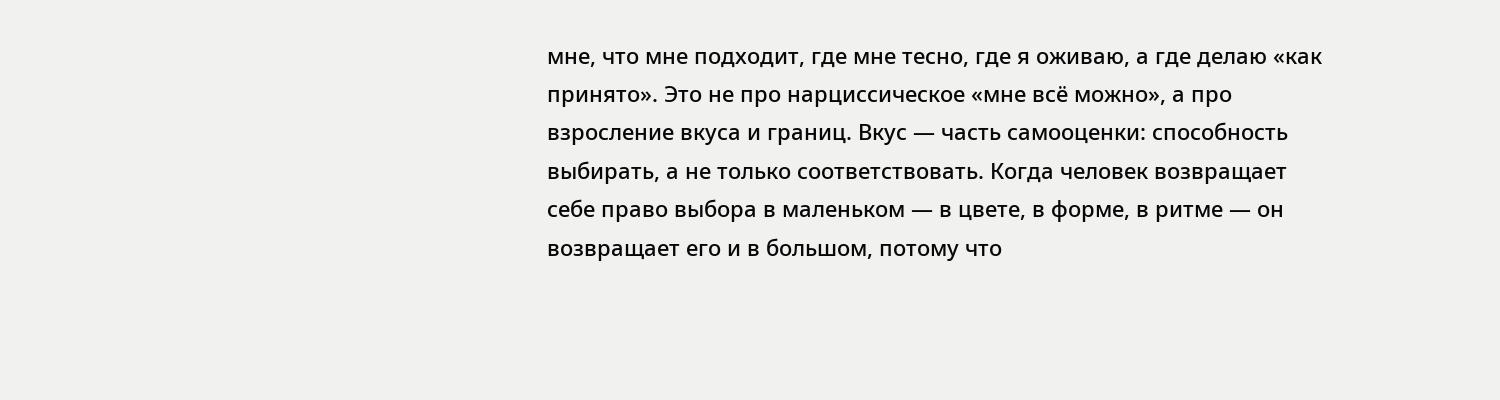мне, что мне подходит, где мне тесно, где я оживаю, а где делаю «как принято». Это не про нарциссическое «мне всё можно», а про взросление вкуса и границ. Вкус — часть самооценки: способность выбирать, а не только соответствовать. Когда человек возвращает себе право выбора в маленьком — в цвете, в форме, в ритме — он возвращает его и в большом, потому что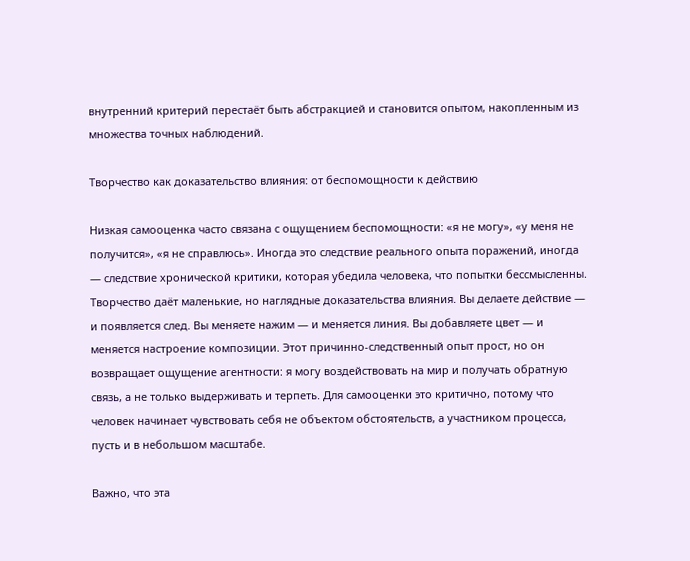внутренний критерий перестаёт быть абстракцией и становится опытом, накопленным из множества точных наблюдений.

Творчество как доказательство влияния: от беспомощности к действию

Низкая самооценка часто связана с ощущением беспомощности: «я не могу», «у меня не получится», «я не справлюсь». Иногда это следствие реального опыта поражений, иногда — следствие хронической критики, которая убедила человека, что попытки бессмысленны. Творчество даёт маленькие, но наглядные доказательства влияния. Вы делаете действие — и появляется след. Вы меняете нажим — и меняется линия. Вы добавляете цвет — и меняется настроение композиции. Этот причинно-следственный опыт прост, но он возвращает ощущение агентности: я могу воздействовать на мир и получать обратную связь, а не только выдерживать и терпеть. Для самооценки это критично, потому что человек начинает чувствовать себя не объектом обстоятельств, а участником процесса, пусть и в небольшом масштабе.

Важно, что эта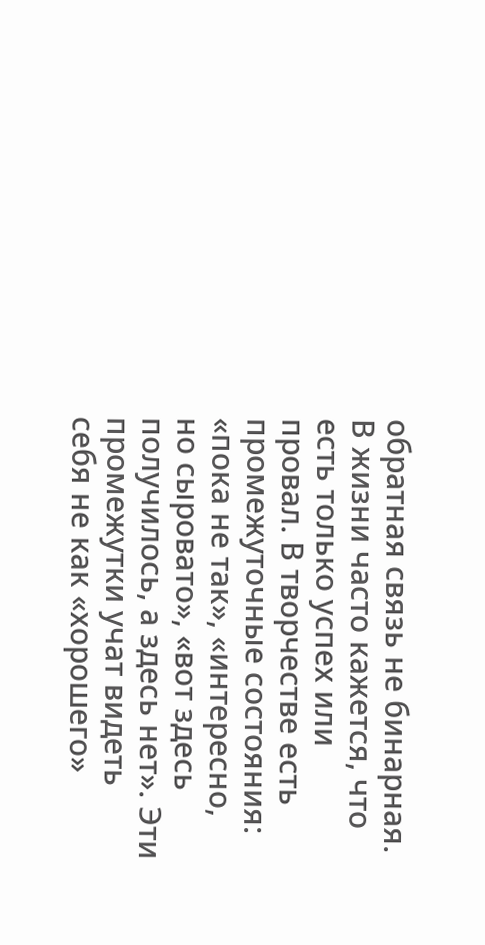обратная связь не бинарная. В жизни часто кажется, что есть только успех или провал. В творчестве есть промежуточные состояния: «пока не так», «интересно, но сыровато», «вот здесь получилось, а здесь нет». Эти промежутки учат видеть себя не как «хорошего»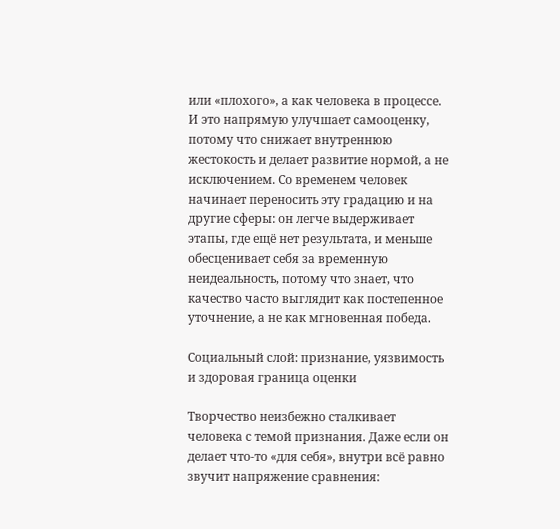или «плохого», а как человека в процессе. И это напрямую улучшает самооценку, потому что снижает внутреннюю жестокость и делает развитие нормой, а не исключением. Со временем человек начинает переносить эту градацию и на другие сферы: он легче выдерживает этапы, где ещё нет результата, и меньше обесценивает себя за временную неидеальность, потому что знает, что качество часто выглядит как постепенное уточнение, а не как мгновенная победа.

Социальный слой: признание, уязвимость и здоровая граница оценки

Творчество неизбежно сталкивает человека с темой признания. Даже если он делает что-то «для себя», внутри всё равно звучит напряжение сравнения: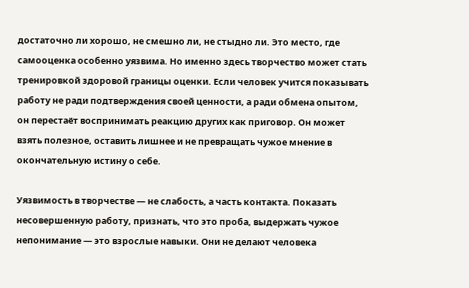достаточно ли хорошо, не смешно ли, не стыдно ли. Это место, где самооценка особенно уязвима. Но именно здесь творчество может стать тренировкой здоровой границы оценки. Если человек учится показывать работу не ради подтверждения своей ценности, а ради обмена опытом, он перестаёт воспринимать реакцию других как приговор. Он может взять полезное, оставить лишнее и не превращать чужое мнение в окончательную истину о себе.

Уязвимость в творчестве — не слабость, а часть контакта. Показать несовершенную работу, признать, что это проба, выдержать чужое непонимание — это взрослые навыки. Они не делают человека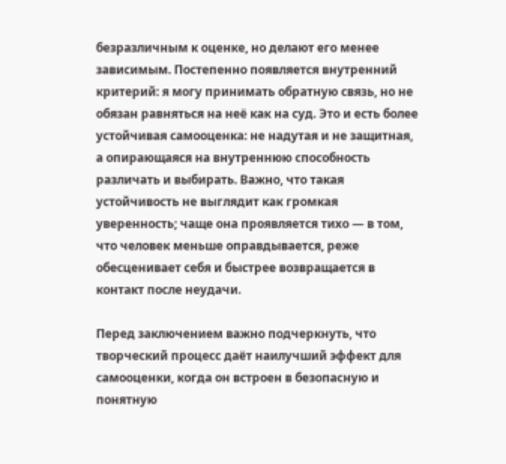безразличным к оценке, но делают его менее зависимым. Постепенно появляется внутренний критерий: я могу принимать обратную связь, но не обязан равняться на неё как на суд. Это и есть более устойчивая самооценка: не надутая и не защитная, а опирающаяся на внутреннюю способность различать и выбирать. Важно, что такая устойчивость не выглядит как громкая уверенность; чаще она проявляется тихо — в том, что человек меньше оправдывается, реже обесценивает себя и быстрее возвращается в контакт после неудачи.

Перед заключением важно подчеркнуть, что творческий процесс даёт наилучший эффект для самооценки, когда он встроен в безопасную и понятную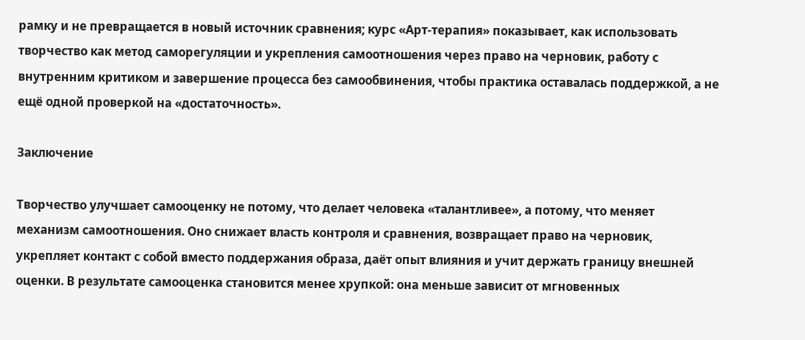рамку и не превращается в новый источник сравнения; курс «Арт-терапия» показывает, как использовать творчество как метод саморегуляции и укрепления самоотношения через право на черновик, работу с внутренним критиком и завершение процесса без самообвинения, чтобы практика оставалась поддержкой, а не ещё одной проверкой на «достаточность».

Заключение

Творчество улучшает самооценку не потому, что делает человека «талантливее», а потому, что меняет механизм самоотношения. Оно снижает власть контроля и сравнения, возвращает право на черновик, укрепляет контакт с собой вместо поддержания образа, даёт опыт влияния и учит держать границу внешней оценки. В результате самооценка становится менее хрупкой: она меньше зависит от мгновенных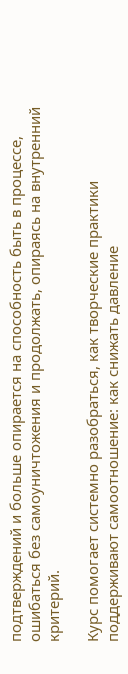подтверждений и больше опирается на способность быть в процессе, ошибаться без самоуничтожения и продолжать, опираясь на внутренний критерий.

Курс помогает системно разобраться, как творческие практики поддерживают самоотношение: как снижать давление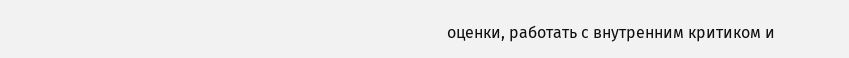оценки, работать с внутренним критиком и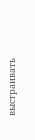выстраивать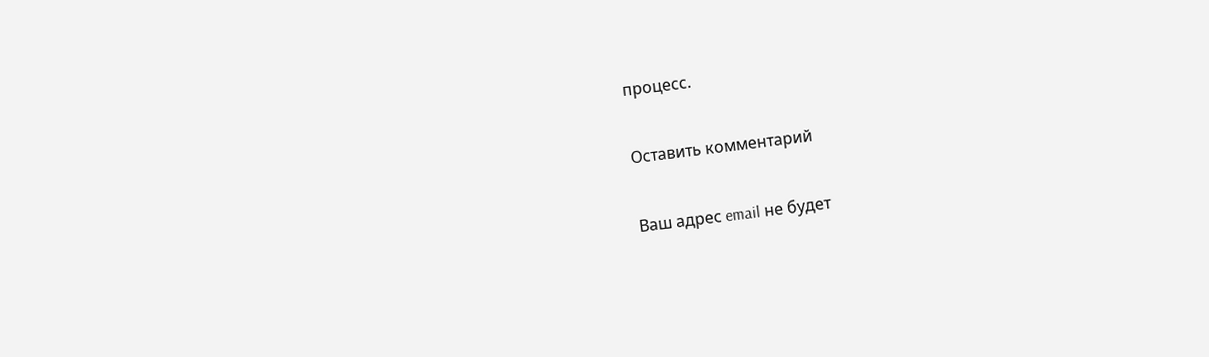процесс.

Оставить комментарий

Ваш адрес email не будет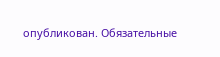опубликован. Обязательные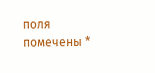поля помечены *